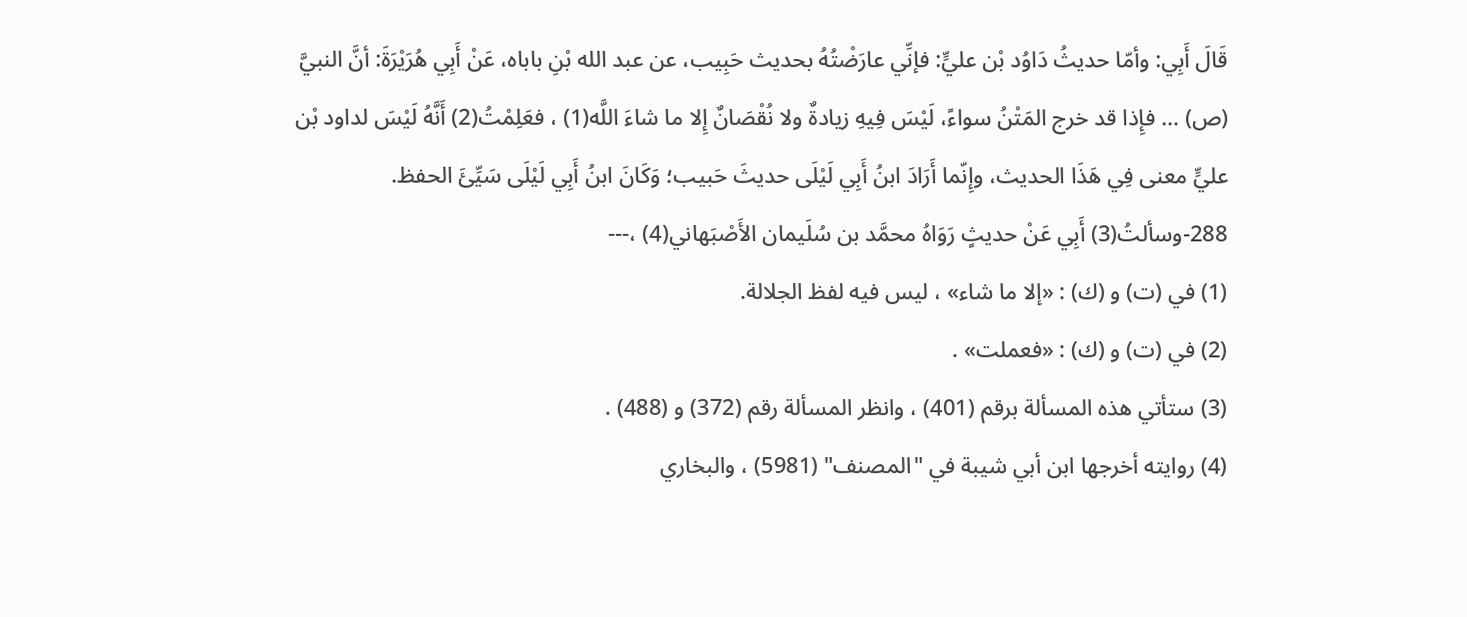قَالَ أَبِي: وأمّا حديثُ دَاوُد بْن عليٍّ: فإنِّي عارَضْتُهُ بحديث حَبِيب، عن عبد الله بْنِ باباه، عَنْ أَبِي هُرَيْرَةَ: أنَّ النبيَّ (ص) … فإِذا قد خرج المَتْنُ سواءً، لَيْسَ فِيهِ زيادةٌ ولا نُقْصَانٌ إِلا ما شاءَ اللَّه(1) ، فعَلِمْتُ(2) أَنَّهُ لَيْسَ لداود بْن عليٍّ معنى فِي هَذَا الحديث، وإِنّما أَرَادَ ابنُ أَبِي لَيْلَى حديثَ حَبيب؛ وَكَانَ ابنُ أَبِي لَيْلَى سَيِّئَ الحفظ.
288-وسألتُ(3) أَبِي عَنْ حديثٍ رَوَاهُ محمَّد بن سُلَيمان الأَصْبَهاني(4) ،---
(1) في (ت) و (ك) : «إلا ما شاء» ، ليس فيه لفظ الجلالة.
(2) في (ت) و (ك) : «فعملت» .
(3) ستأتي هذه المسألة برقم (401) ، وانظر المسألة رقم (372) و (488) .
(4) روايته أخرجها ابن أبي شيبة في "المصنف" (5981) ، والبخاري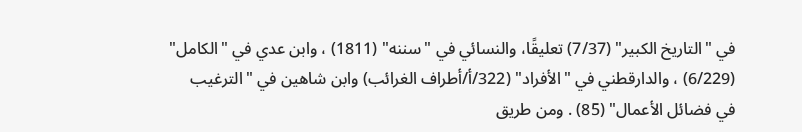في "التاريخ الكبير" (7/37) تعليقًا، والنسائي في "سننه" (1811) ، وابن عدي في "الكامل" (6/229) ، والدارقطني في "الأفراد" (322/أ/أطراف الغرائب) وابن شاهين في "الترغيب في فضائل الأعمال" (85) . ومن طريق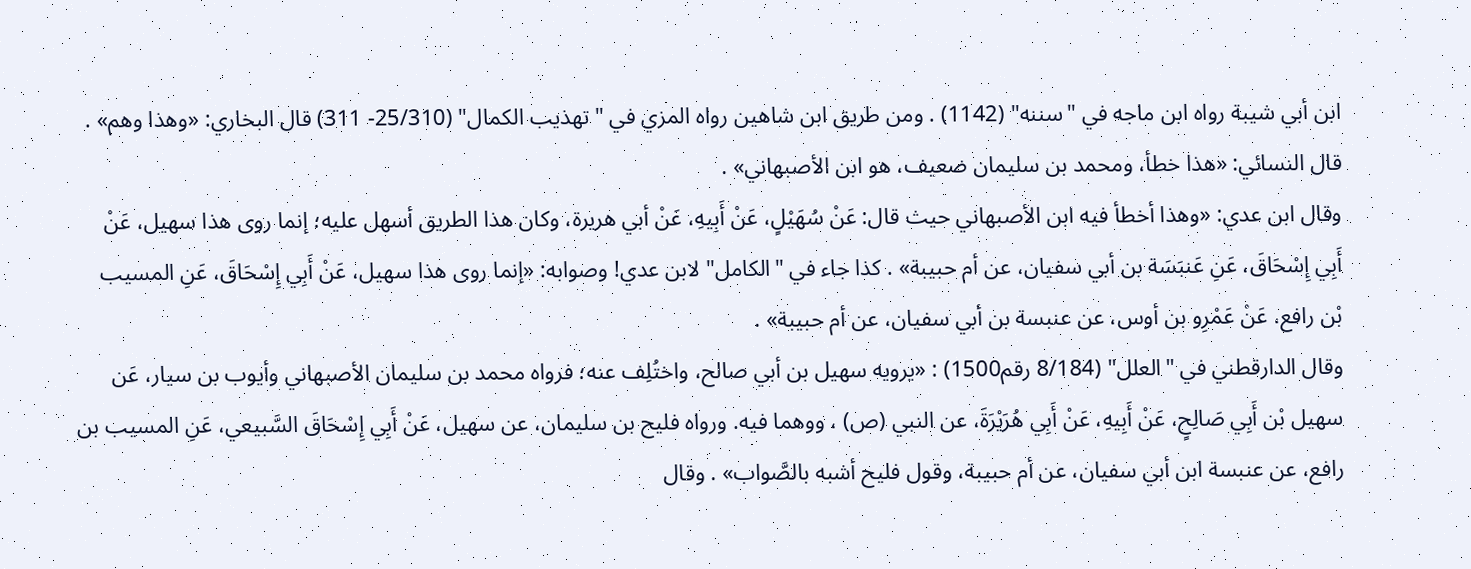ابن أبي شيبة رواه ابن ماجه في "سننه" (1142) . ومن طريق ابن شاهين رواه المزي في "تهذيب الكمال" (25/310- 311) قال البخاري: «وهذا وهم» .
قال النسائي: «هذا خطأ، ومحمد بن سليمان ضعيف، هو ابن الأصبهاني» .
وقال ابن عدي: «وهذا أخطأ فيه ابن الأصبهاني حيث قال: عَنْ سُهَيْلٍ، عَنْ أَبِيهِ، عَنْ أبي هريرة، وكان هذا الطريق أسهل عليه؛ إنما روى هذا سهيل، عَنْ أَبِي إِسْحَاقَ، عَنِ عَنبَسَة بن أبي سفيان، عن أم حبيبة» . كذا جاء في "الكامل" لابن عدي! وصوابه: «إنما روى هذا سهيل، عَنْ أَبِي إِسْحَاقَ، عَنِ المسيب بْن رافع، عَنْ عَمْرِو بن أوس، عن عنبسة بن أبي سفيان، عن أم حبيبة» .
وقال الدارقطني في "العلل" (8/184 رقم1500) : «يرويه سهيل بن أبي صالح، واختُلِف عنه؛ فرواه محمد بن سليمان الأصبهاني وأيوب بن سيار، عَن سهيل بْن أَبِي صَالِحٍ، عَنْ أَبِيهِ، عَنْ أَبِي هُرَيْرَةَ، عن النبي (ص) ، ووهما فيه. ورواه فليح بن سليمان، عن سهيل، عَنْ أَبِي إِسْحَاقَ السَّبيعي، عَنِ المسيب بن رافع، عن عنبسة ابن أبي سفيان، عن أم حبيبة، وقول فليح أشبه بالصَّواب» . وقال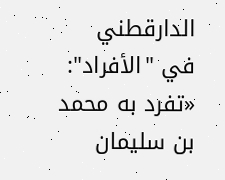الدارقطني في "الأفراد": «تفرد به محمد بن سليمان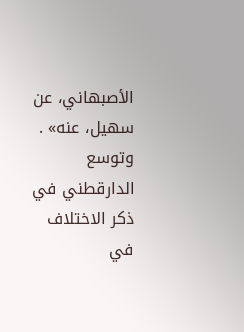الأصبهاني، عن سهيل، عنه» . وتوسع الدارقطني في ذكر الاختلاف في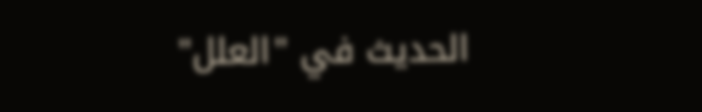الحديث في "العلل"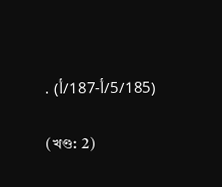(5/185/أ-187/أ) .

(খণ্ড: 2)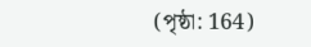(পৃষ্ঠা: 164)